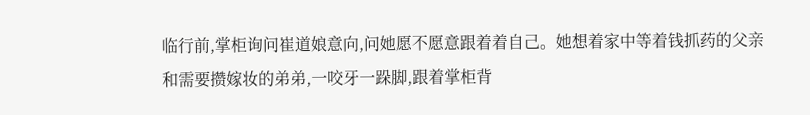临行前,掌柜询问崔道娘意向,问她愿不愿意跟着着自己。她想着家中等着钱抓药的父亲和需要攒嫁妆的弟弟,一咬牙一跺脚,跟着掌柜背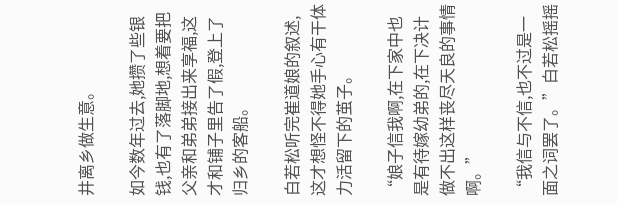井离乡做生意。

如今数年过去,她攒了些银钱,也有了落脚地,想着要把父亲和弟弟接出来享福,这才和铺子里告了假,登上了归乡的客船。

白若松听完崔道娘的叙述,这才想怪不得她手心有干体力活留下的茧子。

“娘子信我啊,在下家中也是有待嫁幼弟的,在下决计做不出这样丧尽天良的事情啊。”

“我信与不信,也不过是一面之词罢了。”白若松摇摇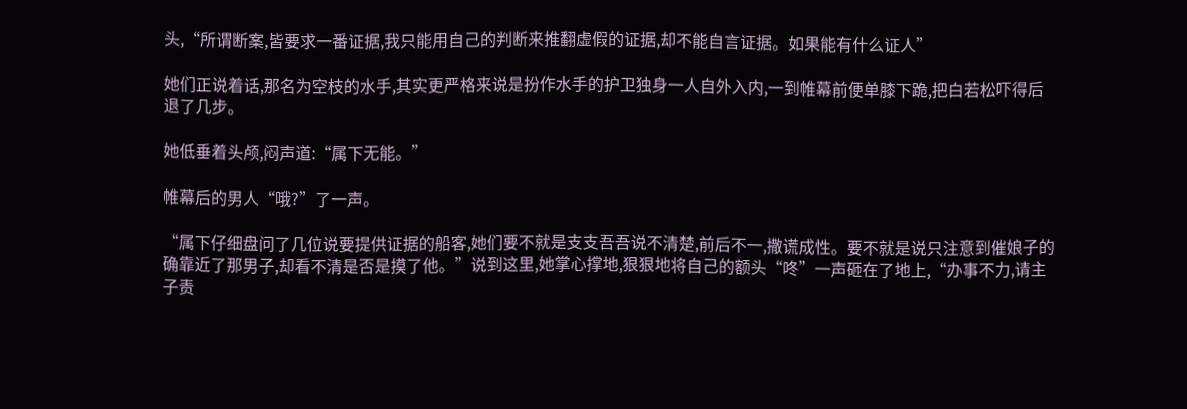头,“所谓断案,皆要求一番证据,我只能用自己的判断来推翻虚假的证据,却不能自言证据。如果能有什么证人”

她们正说着话,那名为空枝的水手,其实更严格来说是扮作水手的护卫独身一人自外入内,一到帷幕前便单膝下跪,把白若松吓得后退了几步。

她低垂着头颅,闷声道:“属下无能。”

帷幕后的男人“哦?”了一声。

“属下仔细盘问了几位说要提供证据的船客,她们要不就是支支吾吾说不清楚,前后不一,撒谎成性。要不就是说只注意到催娘子的确靠近了那男子,却看不清是否是摸了他。”说到这里,她掌心撑地,狠狠地将自己的额头“咚”一声砸在了地上,“办事不力,请主子责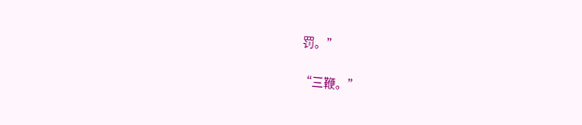罚。”

“三鞭。”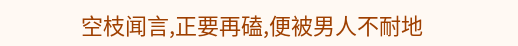空枝闻言,正要再磕,便被男人不耐地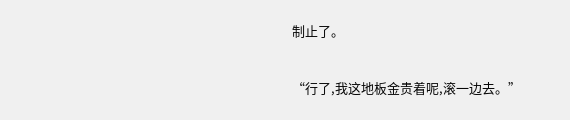制止了。

“行了,我这地板金贵着呢,滚一边去。”